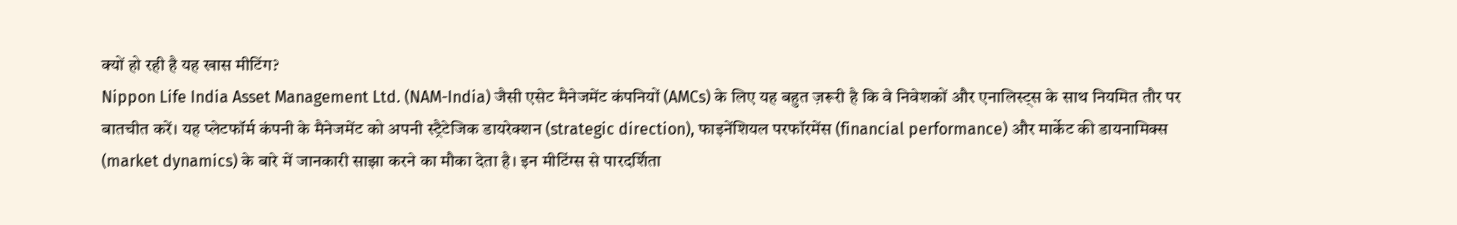क्यों हो रही है यह खास मीटिंग?
Nippon Life India Asset Management Ltd. (NAM-India) जैसी एसेट मैनेजमेंट कंपनियों (AMCs) के लिए यह बहुत ज़रूरी है कि वे निवेशकों और एनालिस्ट्स के साथ नियमित तौर पर बातचीत करें। यह प्लेटफॉर्म कंपनी के मैनेजमेंट को अपनी स्ट्रैटेजिक डायरेक्शन (strategic direction), फाइनेंशियल परफॉरमेंस (financial performance) और मार्केट की डायनामिक्स (market dynamics) के बारे में जानकारी साझा करने का मौका देता है। इन मीटिंग्स से पारदर्शिता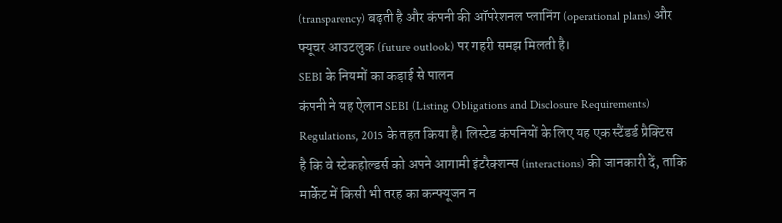(transparency) बढ़ती है और कंपनी की ऑपरेशनल प्लानिंग (operational plans) और फ्यूचर आउटलुक (future outlook) पर गहरी समझ मिलती है।
SEBI के नियमों का कड़ाई से पालन
कंपनी ने यह ऐलान SEBI (Listing Obligations and Disclosure Requirements) Regulations, 2015 के तहत किया है। लिस्टेड कंपनियों के लिए यह एक स्टैंडर्ड प्रैक्टिस है कि वे स्टेकहोल्डर्स को अपने आगामी इंटरैक्शन्स (interactions) की जानकारी दें, ताकि मार्केट में किसी भी तरह का कन्फ्यूजन न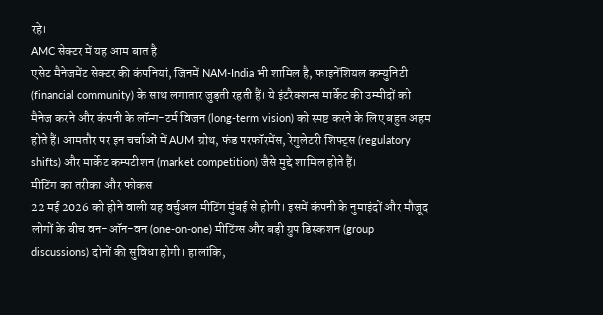रहे।
AMC सेक्टर में यह आम बात है
एसेट मैनेजमेंट सेक्टर की कंपनियां, जिनमें NAM-India भी शामिल है, फाइनेंशियल कम्युनिटी (financial community) के साथ लगातार जुड़ती रहती हैं। ये इंटरैक्शन्स मार्केट की उम्मीदों को मैनेज करने और कंपनी के लॉन्ग-टर्म विजन (long-term vision) को स्पष्ट करने के लिए बहुत अहम होते हैं। आमतौर पर इन चर्चाओं में AUM ग्रोथ, फंड परफॉरमेंस, रेगुलेटरी शिफ्ट्स (regulatory shifts) और मार्केट कम्पटीशन (market competition) जैसे मुद्दे शामिल होते हैं।
मीटिंग का तरीका और फोकस
22 मई 2026 को होने वाली यह वर्चुअल मीटिंग मुंबई से होगी। इसमें कंपनी के नुमाइंदों और मौजूद लोगों के बीच वन-ऑन-वन (one-on-one) मीटिंग्स और बड़ी ग्रुप डिस्कशन (group discussions) दोनों की सुविधा होगी। हालांकि,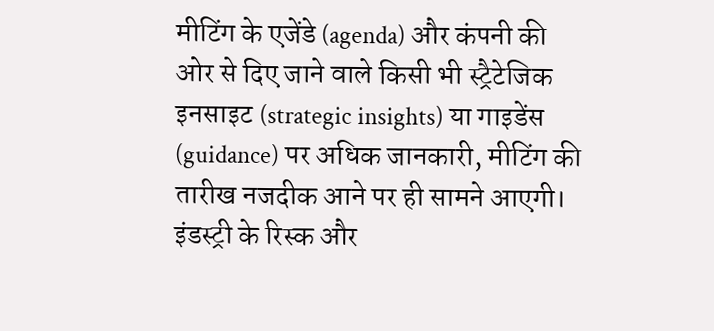मीटिंग के एजेंडे (agenda) और कंपनी की ओर से दिए जाने वाले किसी भी स्ट्रैटेजिक इनसाइट (strategic insights) या गाइडेंस (guidance) पर अधिक जानकारी, मीटिंग की तारीख नजदीक आने पर ही सामने आएगी।
इंडस्ट्री के रिस्क और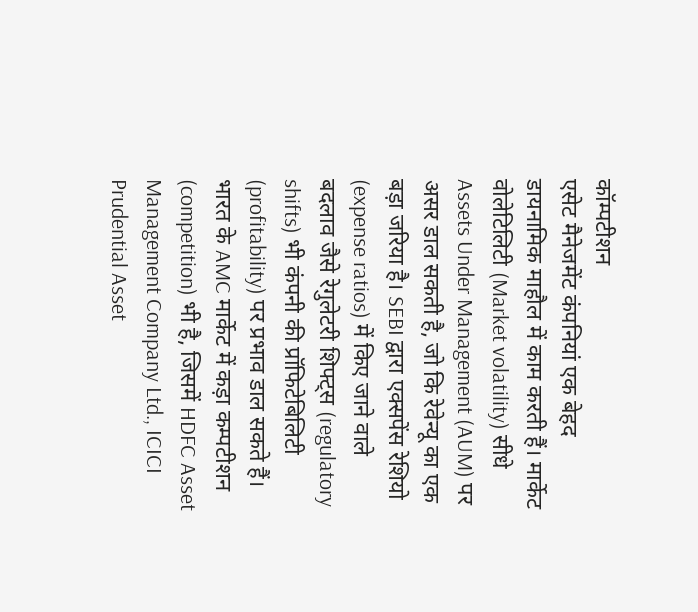कॉम्पटीशन
एसेट मैनेजमेंट कंपनियां एक बेहद डायनामिक माहौल में काम करती हैं। मार्केट वोलेटिलिटी (Market volatility) सीधे Assets Under Management (AUM) पर असर डाल सकती है, जो कि रेवेन्यू का एक बड़ा जरिया है। SEBI द्वारा एक्सपेंस रेशियो (expense ratios) में किए जाने वाले बदलाव जैसे रेगुलेटरी शिफ्ट्स (regulatory shifts) भी कंपनी की प्रॉफिटेबिलिटी (profitability) पर प्रभाव डाल सकते हैं। भारत के AMC मार्केट में कड़ा कम्पटीशन (competition) भी है, जिसमें HDFC Asset Management Company Ltd., ICICI Prudential Asset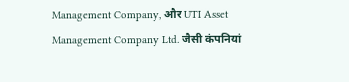Management Company, और UTI Asset Management Company Ltd. जैसी कंपनियां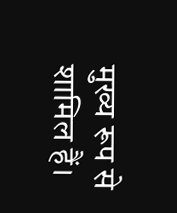मुख्य रूप से शामिल हैं।